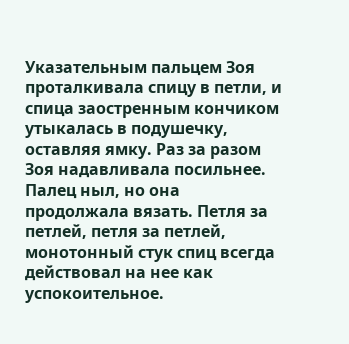Указательным пальцем Зоя проталкивала спицу в петли, и спица заостренным кончиком утыкалась в подушечку, оставляя ямку. Раз за разом Зоя надавливала посильнее. Палец ныл, но она продолжала вязать. Петля за петлей, петля за петлей, монотонный стук спиц всегда действовал на нее как успокоительное.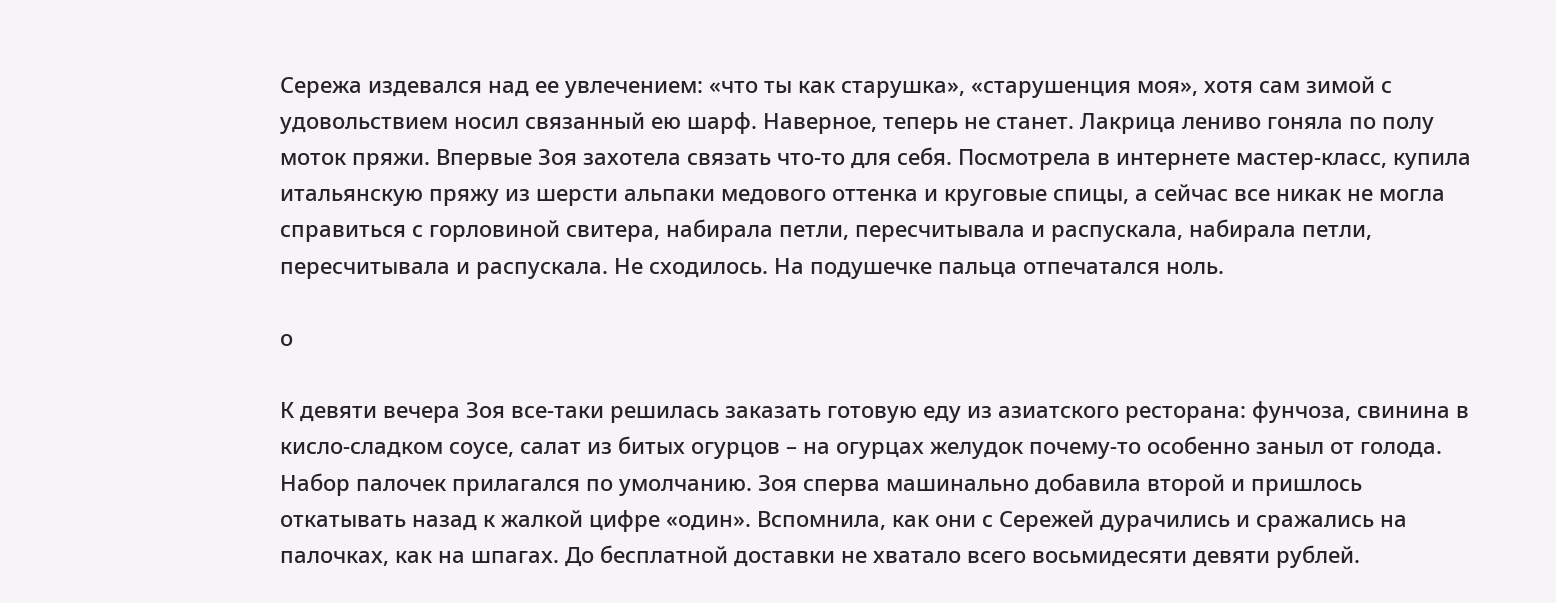Сережа издевался над ее увлечением: «что ты как старушка», «старушенция моя», хотя сам зимой с удовольствием носил связанный ею шарф. Наверное, теперь не станет. Лакрица лениво гоняла по полу моток пряжи. Впервые Зоя захотела связать что-то для себя. Посмотрела в интернете мастер-класс, купила итальянскую пряжу из шерсти альпаки медового оттенка и круговые спицы, а сейчас все никак не могла справиться с горловиной свитера, набирала петли, пересчитывала и распускала, набирала петли, пересчитывала и распускала. Не сходилось. На подушечке пальца отпечатался ноль.

о

К девяти вечера Зоя все-таки решилась заказать готовую еду из азиатского ресторана: фунчоза, свинина в кисло-сладком соусе, салат из битых огурцов – на огурцах желудок почему-то особенно заныл от голода. Набор палочек прилагался по умолчанию. Зоя сперва машинально добавила второй и пришлось откатывать назад к жалкой цифре «один». Вспомнила, как они с Сережей дурачились и сражались на палочках, как на шпагах. До бесплатной доставки не хватало всего восьмидесяти девяти рублей.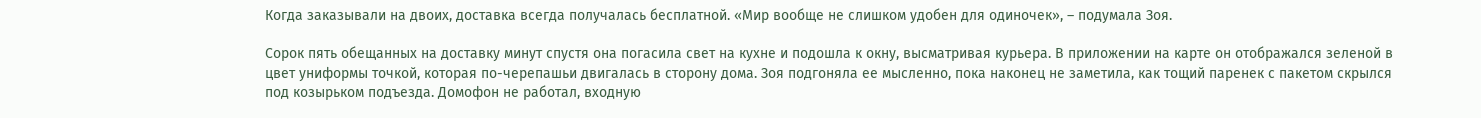Когда заказывали на двоих, доставка всегда получалась бесплатной. «Мир вообще не слишком удобен для одиночек», – подумала Зоя.

Сорок пять обещанных на доставку минут спустя она погасила свет на кухне и подошла к окну, высматривая курьера. В приложении на карте он отображался зеленой в цвет униформы точкой, которая по-черепашьи двигалась в сторону дома. Зоя подгоняла ее мысленно, пока наконец не заметила, как тощий паренек с пакетом скрылся под козырьком подъезда. Домофон не работал, входную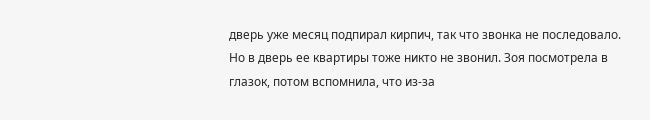дверь уже месяц подпирал кирпич, так что звонка не последовало. Но в дверь ее квартиры тоже никто не звонил. Зоя посмотрела в глазок, потом вспомнила, что из-за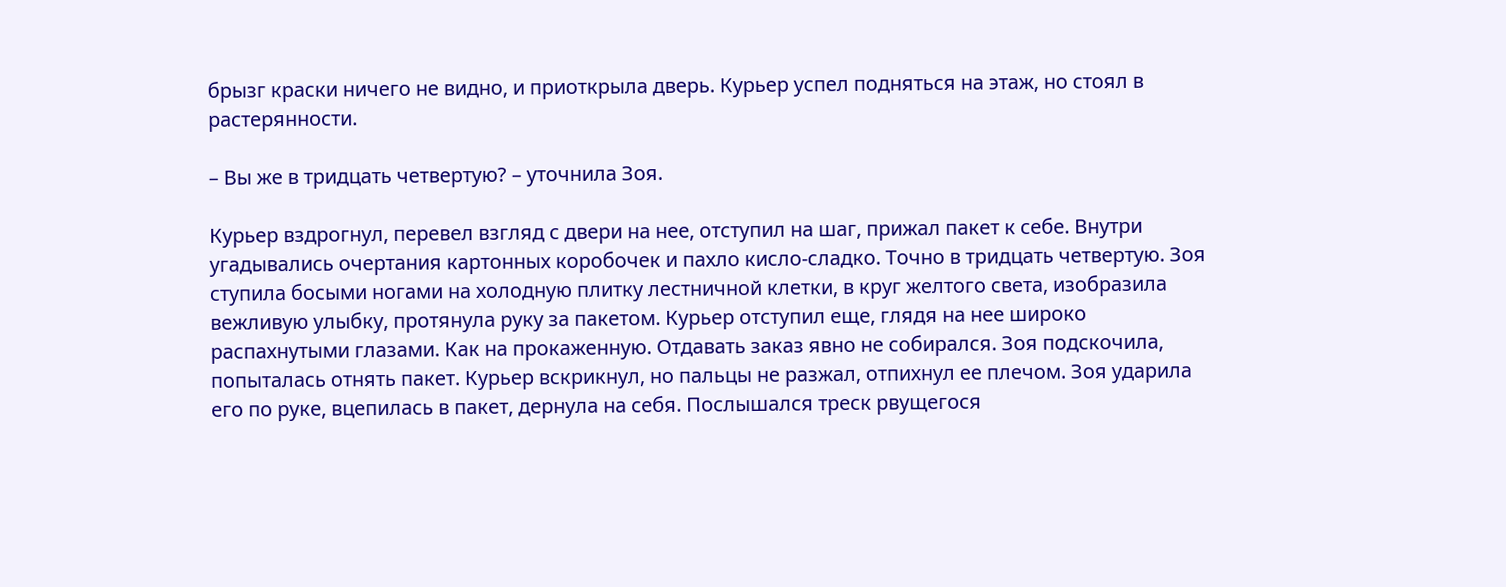брызг краски ничего не видно, и приоткрыла дверь. Курьер успел подняться на этаж, но стоял в растерянности.

– Вы же в тридцать четвертую? – уточнила Зоя.

Курьер вздрогнул, перевел взгляд с двери на нее, отступил на шаг, прижал пакет к себе. Внутри угадывались очертания картонных коробочек и пахло кисло-сладко. Точно в тридцать четвертую. Зоя ступила босыми ногами на холодную плитку лестничной клетки, в круг желтого света, изобразила вежливую улыбку, протянула руку за пакетом. Курьер отступил еще, глядя на нее широко распахнутыми глазами. Как на прокаженную. Отдавать заказ явно не собирался. Зоя подскочила, попыталась отнять пакет. Курьер вскрикнул, но пальцы не разжал, отпихнул ее плечом. Зоя ударила его по руке, вцепилась в пакет, дернула на себя. Послышался треск рвущегося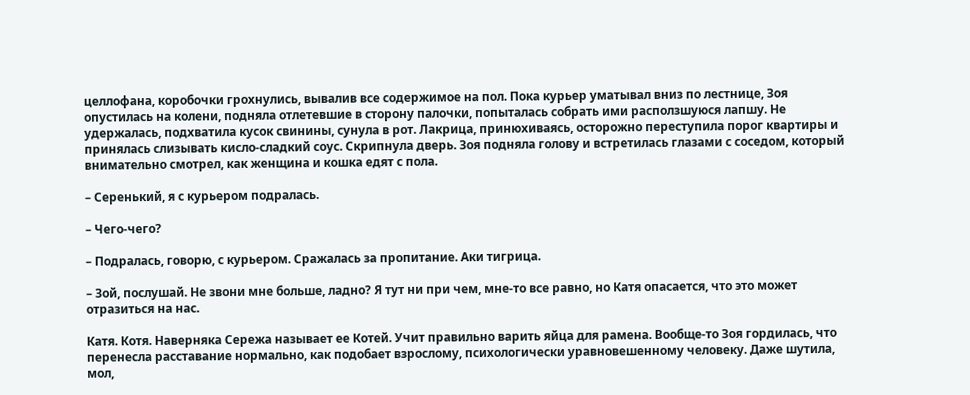целлофана, коробочки грохнулись, вывалив все содержимое на пол. Пока курьер уматывал вниз по лестнице, Зоя опустилась на колени, подняла отлетевшие в сторону палочки, попыталась собрать ими расползшуюся лапшу. Не удержалась, подхватила кусок свинины, сунула в рот. Лакрица, принюхиваясь, осторожно переступила порог квартиры и принялась слизывать кисло-сладкий соус. Скрипнула дверь. Зоя подняла голову и встретилась глазами с соседом, который внимательно смотрел, как женщина и кошка едят с пола.

– Серенький, я с курьером подралась.

– Чего-чего?

– Подралась, говорю, с курьером. Сражалась за пропитание. Аки тигрица.

– Зой, послушай. Не звони мне больше, ладно? Я тут ни при чем, мне-то все равно, но Катя опасается, что это может отразиться на нас.

Катя. Котя. Наверняка Сережа называет ее Котей. Учит правильно варить яйца для рамена. Вообще-то Зоя гордилась, что перенесла расставание нормально, как подобает взрослому, психологически уравновешенному человеку. Даже шутила, мол,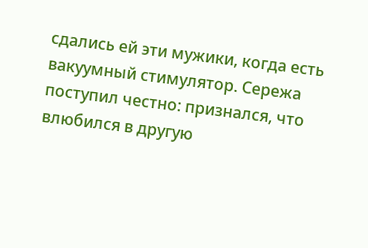сдались ей эти мужики, когда есть вакуумный стимулятор. Сережа поступил честно: признался, что влюбился в другую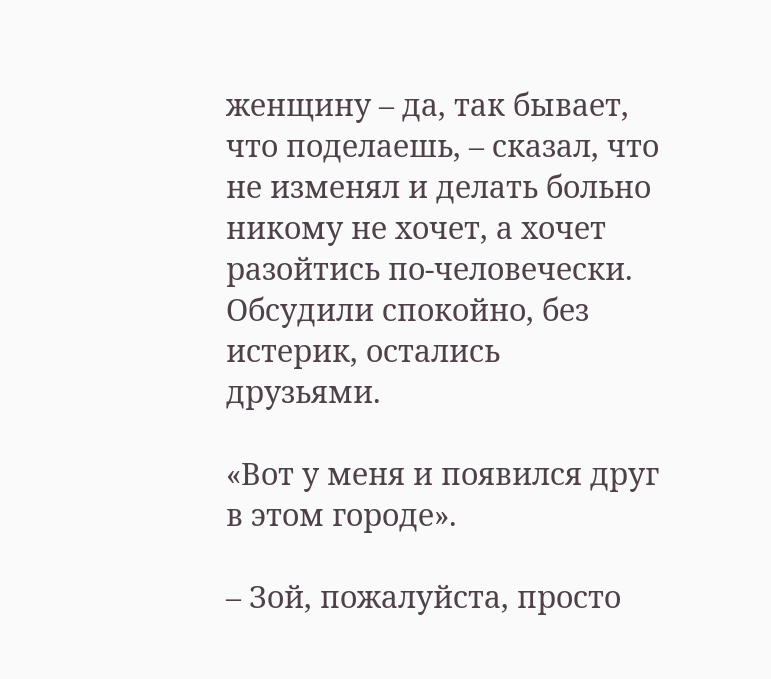женщину – да, так бывает, что поделаешь, – сказал, что не изменял и делать больно никому не хочет, а хочет разойтись по-человечески. Обсудили спокойно, без истерик, остались друзьями.

«Вот у меня и появился друг в этом городе».

– Зой, пожалуйста, просто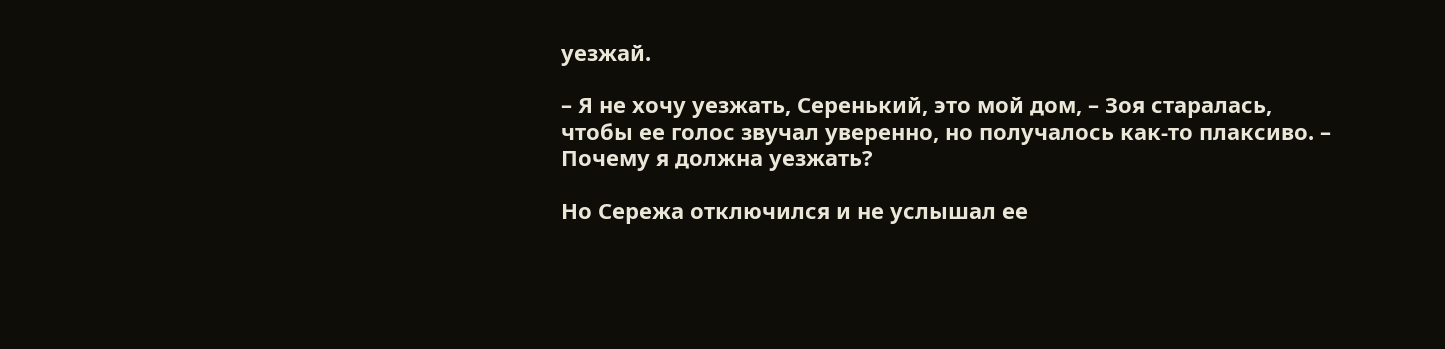уезжай.

– Я не хочу уезжать, Серенький, это мой дом, – Зоя старалась, чтобы ее голос звучал уверенно, но получалось как-то плаксиво. – Почему я должна уезжать?

Но Сережа отключился и не услышал ее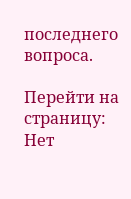последнего вопроса.

Перейти на страницу:
Нет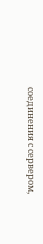соединения с сервером,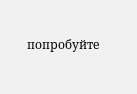попробуйте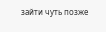зайти чуть позже